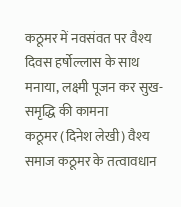कठूमर में नवसंवत पर वैश्य दिवस हर्षोल्लास के साथ मनाया, लक्ष्मी पूजन कर सुख-समृद्धि की कामना
कठूमर (दिनेश लेखी) वैश्य समाज कठूमर के तत्वावधान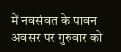में नवसंवत के पावन अवसर पर गुरुवार को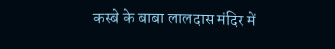कस्बे के बाबा लालदास मंदिर में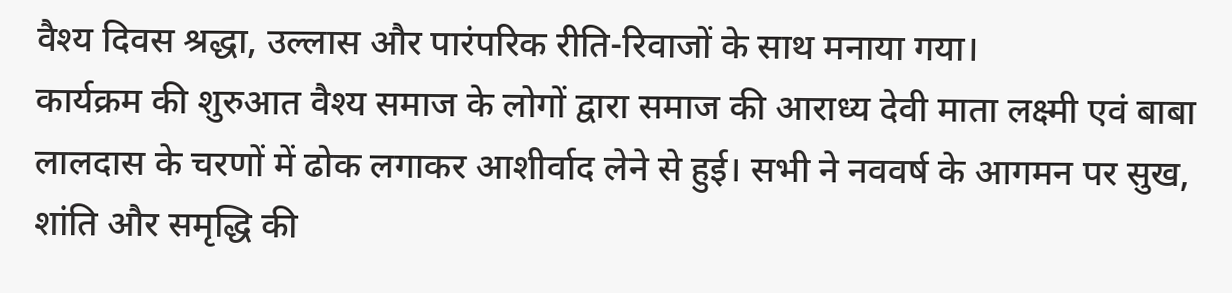वैश्य दिवस श्रद्धा, उल्लास और पारंपरिक रीति-रिवाजों के साथ मनाया गया।
कार्यक्रम की शुरुआत वैश्य समाज के लोगों द्वारा समाज की आराध्य देवी माता लक्ष्मी एवं बाबा लालदास के चरणों में ढोक लगाकर आशीर्वाद लेने से हुई। सभी ने नववर्ष के आगमन पर सुख, शांति और समृद्धि की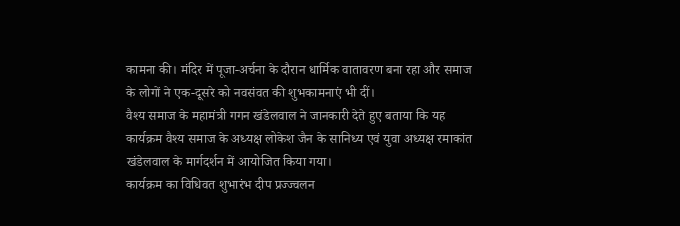कामना की। मंदिर में पूजा-अर्चना के दौरान धार्मिक वातावरण बना रहा और समाज के लोगों ने एक-दूसरे को नवसंवत की शुभकामनाएं भी दीं।
वैश्य समाज के महामंत्री गगन खंडेलवाल ने जानकारी देते हुए बताया कि यह कार्यक्रम वैश्य समाज के अध्यक्ष लोकेश जैन के सानिध्य एवं युवा अध्यक्ष रमाकांत खंडेलवाल के मार्गदर्शन में आयोजित किया गया।
कार्यक्रम का विधिवत शुभारंभ दीप प्रज्ज्वलन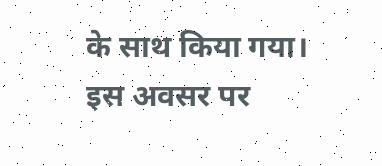के साथ किया गया। इस अवसर पर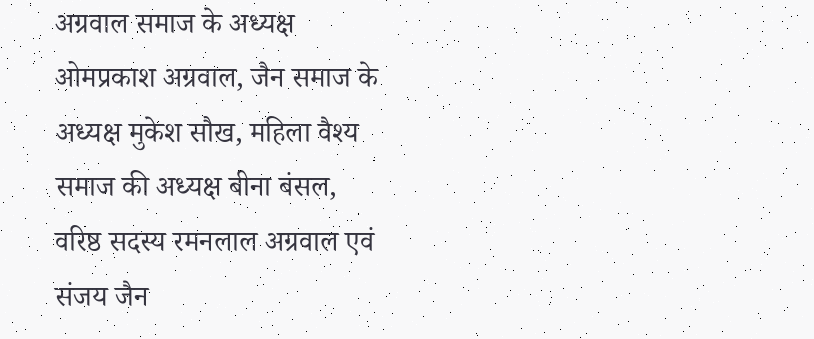अग्रवाल समाज के अध्यक्ष ओमप्रकाश अग्रवाल, जैन समाज के अध्यक्ष मुकेश सौख, महिला वैश्य समाज की अध्यक्ष बीना बंसल, वरिष्ठ सदस्य रमनलाल अग्रवाल एवं संजय जैन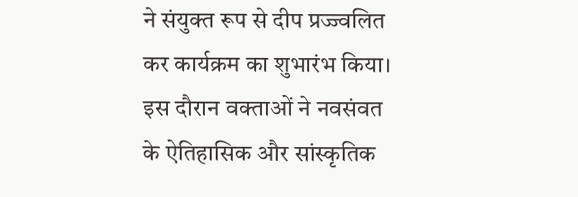ने संयुक्त रूप से दीप प्रज्ज्वलित कर कार्यक्रम का शुभारंभ किया।
इस दौरान वक्ताओं ने नवसंवत के ऐतिहासिक और सांस्कृतिक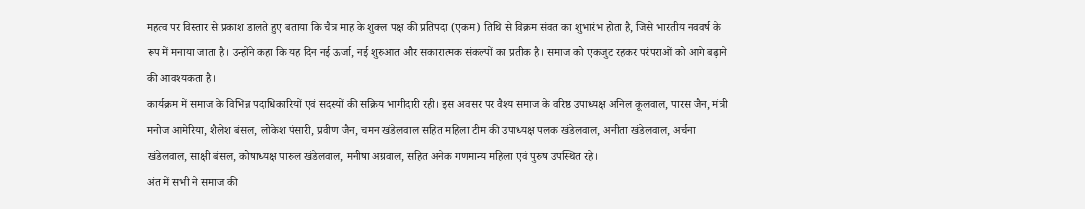महत्व पर विस्तार से प्रकाश डालते हुए बताया कि चैत्र माह के शुक्ल पक्ष की प्रतिपदा (एकम) तिथि से विक्रम संवत का शुभारंभ होता है, जिसे भारतीय नववर्ष के रूप में मनाया जाता है। उन्होंने कहा कि यह दिन नई ऊर्जा, नई शुरुआत और सकारात्मक संकल्पों का प्रतीक है। समाज को एकजुट रहकर परंपराओं को आगे बढ़ाने की आवश्यकता है।
कार्यक्रम में समाज के विभिन्न पदाधिकारियों एवं सदस्यों की सक्रिय भागीदारी रही। इस अवसर पर वैश्य समाज के वरिष्ठ उपाध्यक्ष अनिल कूलवाल, पारस जैन, मंत्री मनोज आमेरिया, शैलेश बंसल, लोकेश पंसारी, प्रवीण जैन, चमन खंडेलवाल सहित महिला टीम की उपाध्यक्ष पलक खंडेलवाल, अनीता खंडेलवाल, अर्चना खंडेलवाल, साक्षी बंसल, कोषाध्यक्ष पारुल खंडेलवाल, मनीषा अग्रवाल, सहित अनेक गणमान्य महिला एवं पुरुष उपस्थित रहे।
अंत में सभी ने समाज की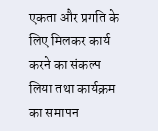एकता और प्रगति के लिए मिलकर कार्य करने का संकल्प लिया तथा कार्यक्रम का समापन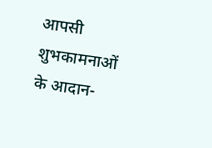आपसी शुभकामनाओं के आदान-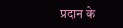प्रदान के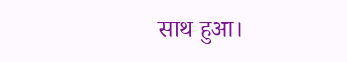साथ हुआ।